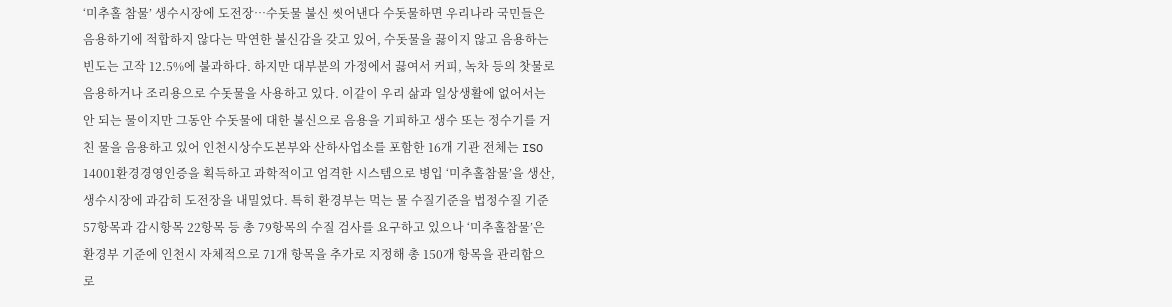‘미추홀 참물’ 생수시장에 도전장…수돗물 불신 씻어낸다 수돗물하면 우리나라 국민들은 음용하기에 적합하지 않다는 막연한 불신감을 갖고 있어, 수돗물을 끓이지 않고 음용하는 빈도는 고작 12.5%에 불과하다. 하지만 대부분의 가정에서 끓여서 커피, 녹차 등의 찻물로 음용하거나 조리용으로 수돗물을 사용하고 있다. 이같이 우리 삶과 일상생활에 없어서는 안 되는 물이지만 그동안 수돗물에 대한 불신으로 음용을 기피하고 생수 또는 정수기를 거친 물을 음용하고 있어 인천시상수도본부와 산하사업소를 포함한 16개 기관 전체는 ISO 14001환경경영인증을 획득하고 과학적이고 엄격한 시스템으로 병입 ‘미추홀참물’을 생산, 생수시장에 과감히 도전장을 내밀었다. 특히 환경부는 먹는 물 수질기준을 법정수질 기준 57항목과 감시항목 22항목 등 총 79항목의 수질 검사를 요구하고 있으나 ‘미추홀참물’은 환경부 기준에 인천시 자체적으로 71개 항목을 추가로 지정해 총 150개 항목을 관리함으로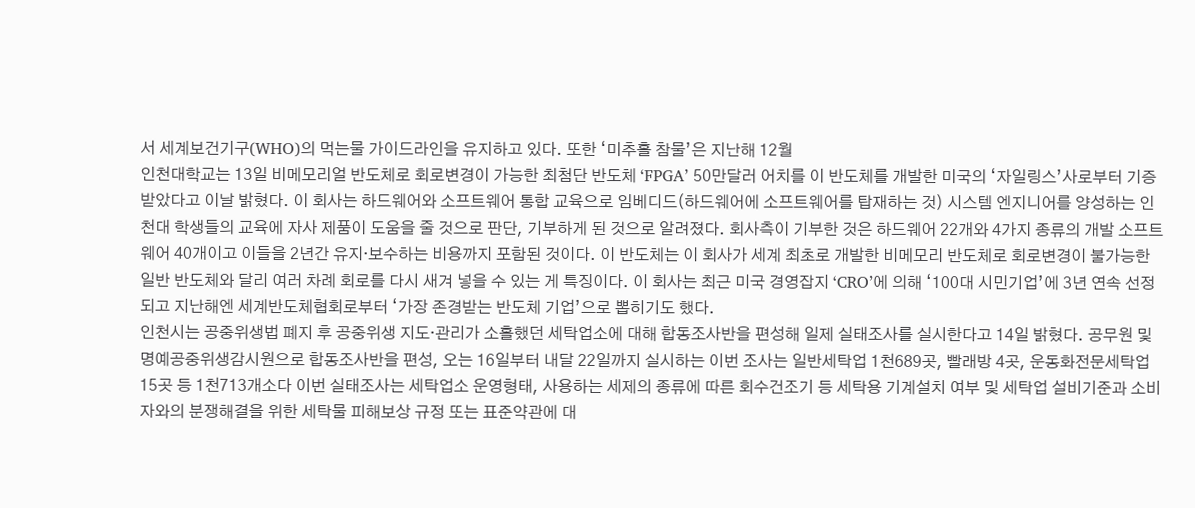서 세계보건기구(WHO)의 먹는물 가이드라인을 유지하고 있다. 또한 ‘미추홀 참물’은 지난해 12월
인천대학교는 13일 비메모리얼 반도체로 회로변경이 가능한 최첨단 반도체 ‘FPGA’ 50만달러 어치를 이 반도체를 개발한 미국의 ‘자일링스’사로부터 기증받았다고 이날 밝혔다. 이 회사는 하드웨어와 소프트웨어 통합 교육으로 임베디드(하드웨어에 소프트웨어를 탑재하는 것) 시스템 엔지니어를 양성하는 인천대 학생들의 교육에 자사 제품이 도움을 줄 것으로 판단, 기부하게 된 것으로 알려졌다. 회사측이 기부한 것은 하드웨어 22개와 4가지 종류의 개발 소프트웨어 40개이고 이들을 2년간 유지·보수하는 비용까지 포함된 것이다. 이 반도체는 이 회사가 세계 최초로 개발한 비메모리 반도체로 회로변경이 불가능한 일반 반도체와 달리 여러 차례 회로를 다시 새겨 넣을 수 있는 게 특징이다. 이 회사는 최근 미국 경영잡지 ‘CRO’에 의해 ‘100대 시민기업’에 3년 연속 선정되고 지난해엔 세계반도체협회로부터 ‘가장 존경받는 반도체 기업’으로 뽑히기도 했다.
인천시는 공중위생법 폐지 후 공중위생 지도·관리가 소홀했던 세탁업소에 대해 합동조사반을 편성해 일제 실태조사를 실시한다고 14일 밝혔다. 공무원 및 명예공중위생감시원으로 합동조사반을 편성, 오는 16일부터 내달 22일까지 실시하는 이번 조사는 일반세탁업 1천689곳, 빨래방 4곳, 운동화전문세탁업 15곳 등 1천713개소다 이번 실태조사는 세탁업소 운영형태, 사용하는 세제의 종류에 따른 회수건조기 등 세탁용 기계설치 여부 및 세탁업 설비기준과 소비자와의 분쟁해결을 위한 세탁물 피해보상 규정 또는 표준약관에 대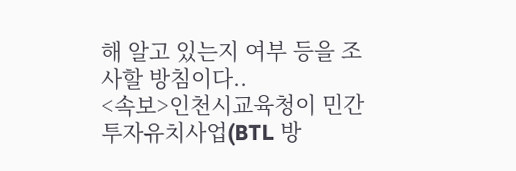해 알고 있는지 여부 등을 조사할 방침이다..
<속보>인천시교육청이 민간투자유치사업(BTL 방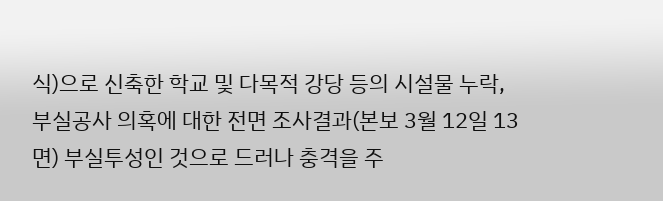식)으로 신축한 학교 및 다목적 강당 등의 시설물 누락, 부실공사 의혹에 대한 전면 조사결과(본보 3월 12일 13면) 부실투성인 것으로 드러나 충격을 주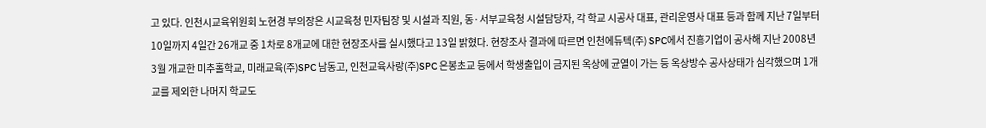고 있다. 인천시교육위원회 노현경 부의장은 시교육청 민자팀장 및 시설과 직원, 동·서부교육청 시설담당자, 각 학교 시공사 대표, 관리운영사 대표 등과 함께 지난 7일부터 10일까지 4일간 26개교 중 1차로 8개교에 대한 현장조사를 실시했다고 13일 밝혔다. 현장조사 결과에 따르면 인천에듀텍(주) SPC에서 진흥기업이 공사해 지난 2008년 3월 개교한 미추홀학교, 미래교육(주)SPC 남동고, 인천교육사랑(주)SPC 은봉초교 등에서 학생출입이 금지된 옥상에 균열이 가는 등 옥상방수 공사상태가 심각했으며 1개교를 제외한 나머지 학교도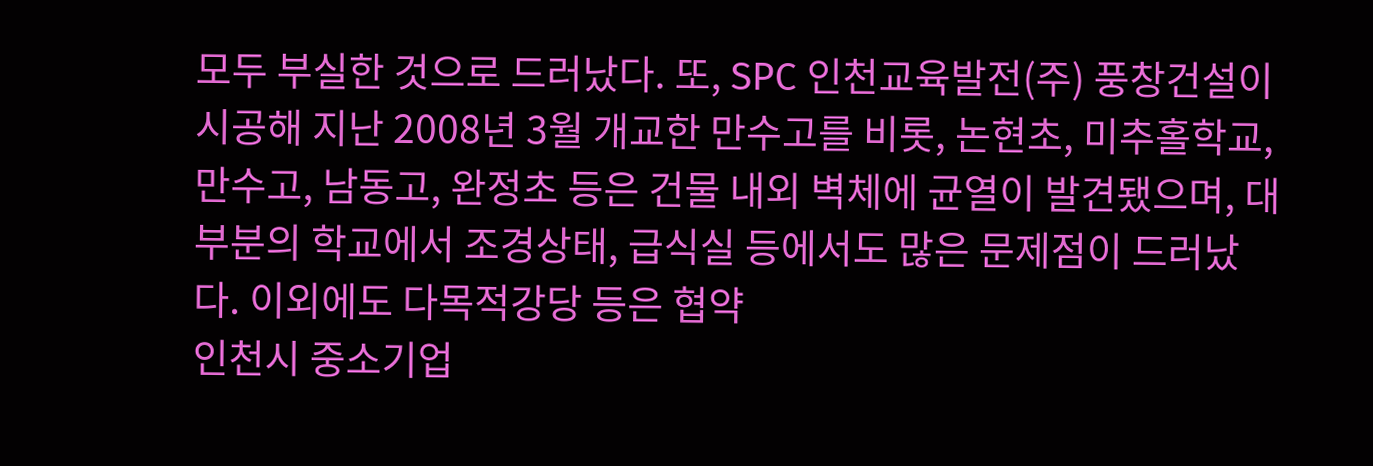모두 부실한 것으로 드러났다. 또, SPC 인천교육발전(주) 풍창건설이 시공해 지난 2008년 3월 개교한 만수고를 비롯, 논현초, 미추홀학교, 만수고, 남동고, 완정초 등은 건물 내외 벽체에 균열이 발견됐으며, 대부분의 학교에서 조경상태, 급식실 등에서도 많은 문제점이 드러났다. 이외에도 다목적강당 등은 협약
인천시 중소기업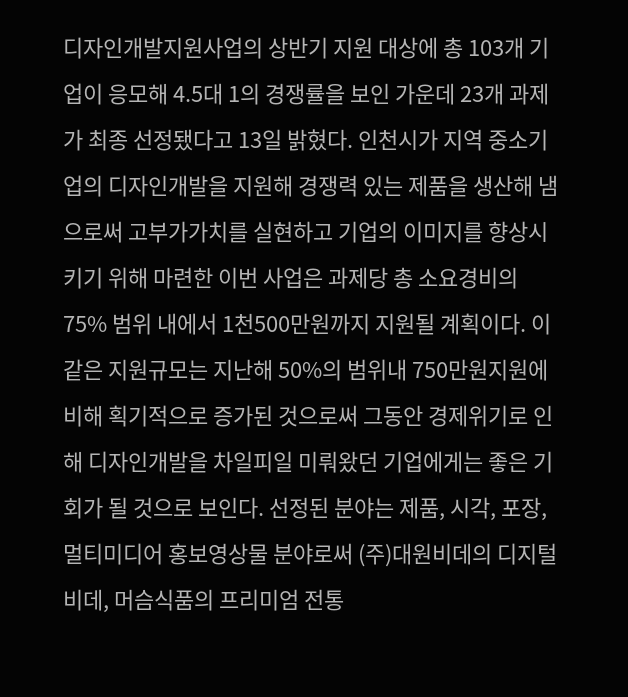디자인개발지원사업의 상반기 지원 대상에 총 103개 기업이 응모해 4.5대 1의 경쟁률을 보인 가운데 23개 과제가 최종 선정됐다고 13일 밝혔다. 인천시가 지역 중소기업의 디자인개발을 지원해 경쟁력 있는 제품을 생산해 냄으로써 고부가가치를 실현하고 기업의 이미지를 향상시키기 위해 마련한 이번 사업은 과제당 총 소요경비의 75% 범위 내에서 1천500만원까지 지원될 계획이다. 이같은 지원규모는 지난해 50%의 범위내 750만원지원에 비해 획기적으로 증가된 것으로써 그동안 경제위기로 인해 디자인개발을 차일피일 미뤄왔던 기업에게는 좋은 기회가 될 것으로 보인다. 선정된 분야는 제품, 시각, 포장, 멀티미디어 홍보영상물 분야로써 (주)대원비데의 디지털비데, 머슴식품의 프리미엄 전통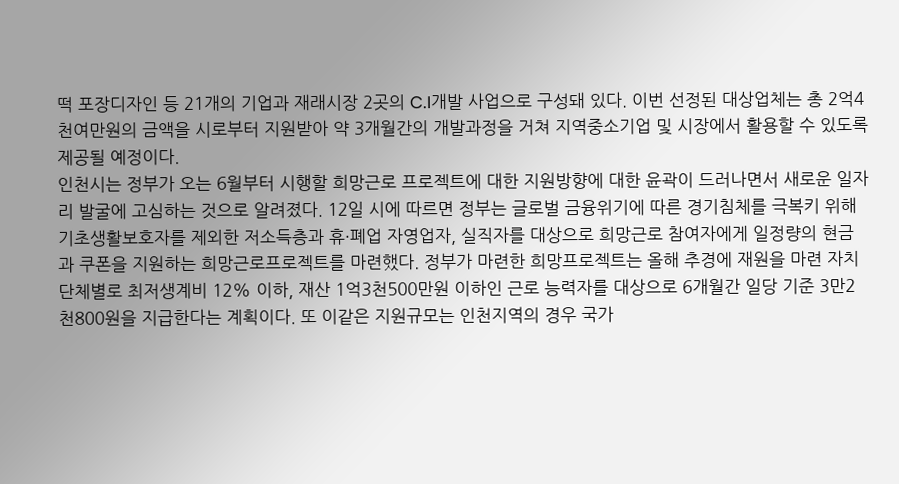떡 포장디자인 등 21개의 기업과 재래시장 2곳의 C.I개발 사업으로 구성돼 있다. 이번 선정된 대상업체는 총 2억4천여만원의 금액을 시로부터 지원받아 약 3개월간의 개발과정을 거쳐 지역중소기업 및 시장에서 활용할 수 있도록 제공될 예정이다.
인천시는 정부가 오는 6월부터 시행할 희망근로 프로젝트에 대한 지원방향에 대한 윤곽이 드러나면서 새로운 일자리 발굴에 고심하는 것으로 알려졌다. 12일 시에 따르면 정부는 글로벌 금융위기에 따른 경기침체를 극복키 위해 기초생활보호자를 제외한 저소득층과 휴·폐업 자영업자, 실직자를 대상으로 희망근로 참여자에게 일정량의 현금과 쿠폰을 지원하는 희망근로프로젝트를 마련했다. 정부가 마련한 희망프로젝트는 올해 추경에 재원을 마련 자치단체별로 최저생계비 12% 이하, 재산 1억3천500만원 이하인 근로 능력자를 대상으로 6개월간 일당 기준 3만2천800원을 지급한다는 계획이다. 또 이같은 지원규모는 인천지역의 경우 국가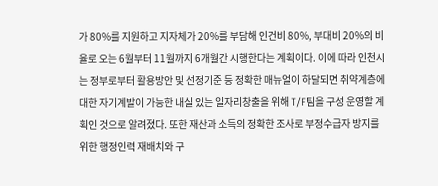가 80%를 지원하고 지자체가 20%를 부담해 인건비 80%, 부대비 20%의 비율로 오는 6월부터 11월까지 6개월간 시행한다는 계획이다. 이에 따라 인천시는 정부로부터 활용방안 및 선정기준 등 정확한 매뉴얼이 하달되면 취약계층에 대한 자기계발이 가능한 내실 있는 일자리창출을 위해 T/F팀을 구성 운영할 계획인 것으로 알려졌다. 또한 재산과 소득의 정확한 조사로 부정수급자 방지를 위한 행정인력 재배치와 구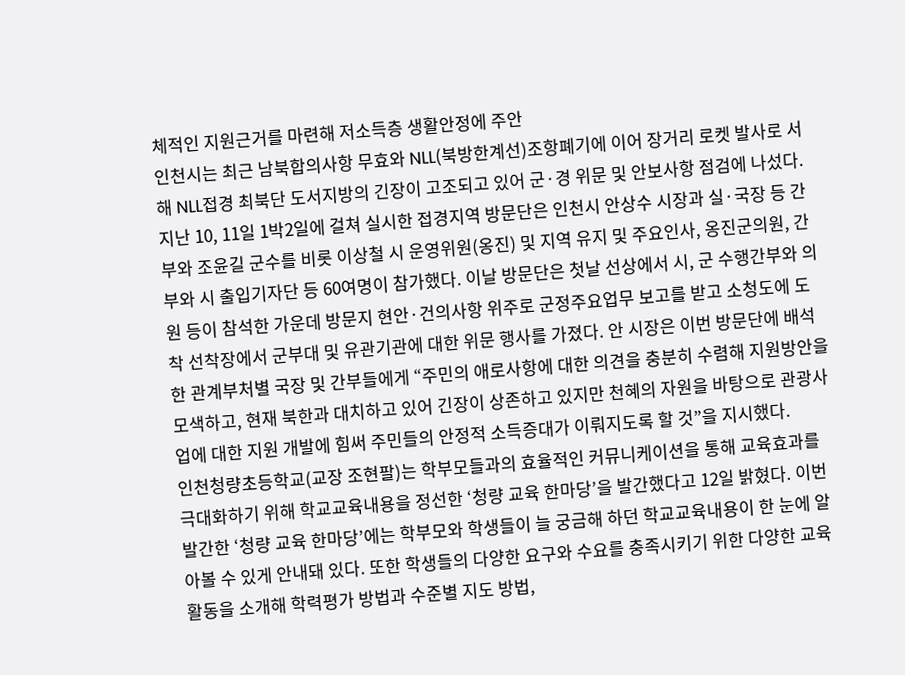체적인 지원근거를 마련해 저소득층 생활안정에 주안
인천시는 최근 남북합의사항 무효와 NLL(북방한계선)조항폐기에 이어 장거리 로켓 발사로 서해 NLL접경 최북단 도서지방의 긴장이 고조되고 있어 군·경 위문 및 안보사항 점검에 나섰다. 지난 10, 11일 1박2일에 걸쳐 실시한 접경지역 방문단은 인천시 안상수 시장과 실·국장 등 간부와 조윤길 군수를 비롯 이상철 시 운영위원(옹진) 및 지역 유지 및 주요인사, 옹진군의원, 간부와 시 출입기자단 등 60여명이 참가했다. 이날 방문단은 첫날 선상에서 시, 군 수행간부와 의원 등이 참석한 가운데 방문지 현안·건의사항 위주로 군정주요업무 보고를 받고 소청도에 도착 선착장에서 군부대 및 유관기관에 대한 위문 행사를 가졌다. 안 시장은 이번 방문단에 배석한 관계부처별 국장 및 간부들에게 “주민의 애로사항에 대한 의견을 충분히 수렴해 지원방안을 모색하고, 현재 북한과 대치하고 있어 긴장이 상존하고 있지만 천혜의 자원을 바탕으로 관광사업에 대한 지원 개발에 힘써 주민들의 안정적 소득증대가 이뤄지도록 할 것”을 지시했다.
인천청량초등학교(교장 조현팔)는 학부모들과의 효율적인 커뮤니케이션을 통해 교육효과를 극대화하기 위해 학교교육내용을 정선한 ‘청량 교육 한마당’을 발간했다고 12일 밝혔다. 이번 발간한 ‘청량 교육 한마당’에는 학부모와 학생들이 늘 궁금해 하던 학교교육내용이 한 눈에 알아볼 수 있게 안내돼 있다. 또한 학생들의 다양한 요구와 수요를 충족시키기 위한 다양한 교육활동을 소개해 학력평가 방법과 수준별 지도 방법,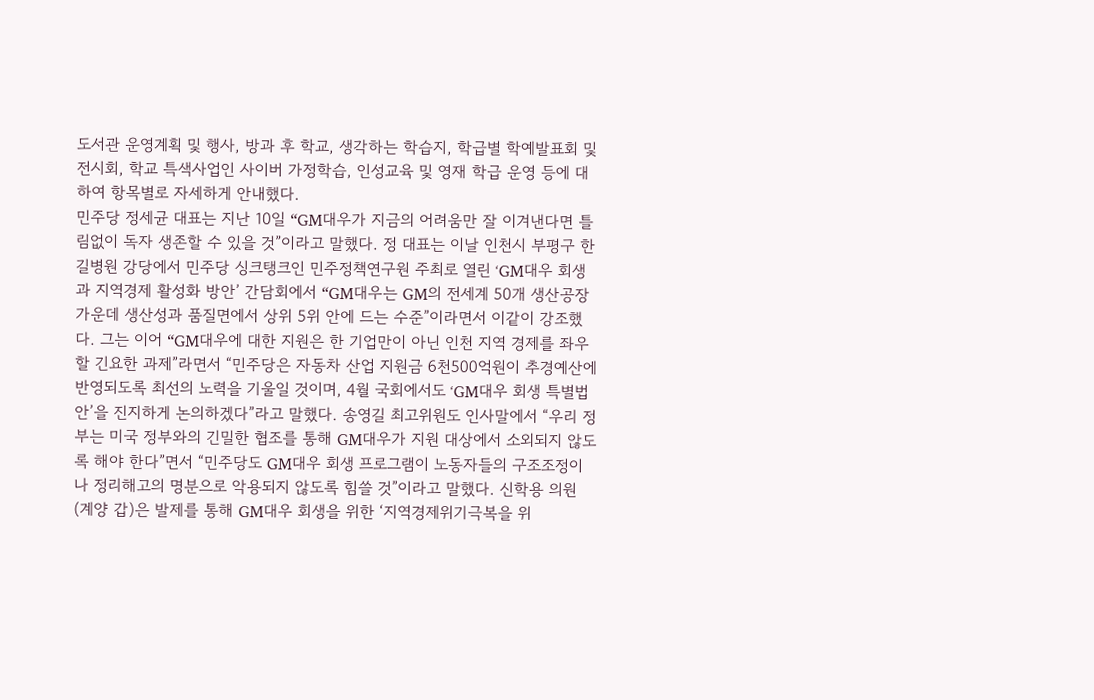도서관 운영계획 및 행사, 방과 후 학교, 생각하는 학습지, 학급별 학예발표회 및 전시회, 학교 특색사업인 사이버 가정학습, 인성교육 및 영재 학급 운영 등에 대하여 항목별로 자세하게 안내했다.
민주당 정세균 대표는 지난 10일 “GM대우가 지금의 어려움만 잘 이겨낸다면 틀림없이 독자 생존할 수 있을 것”이라고 말했다. 정 대표는 이날 인천시 부평구 한길병원 강당에서 민주당 싱크탱크인 민주정책연구원 주최로 열린 ‘GM대우 회생과 지역경제 활성화 방안’ 간담회에서 “GM대우는 GM의 전세계 50개 생산공장 가운데 생산성과 품질면에서 상위 5위 안에 드는 수준”이라면서 이같이 강조했다. 그는 이어 “GM대우에 대한 지원은 한 기업만이 아닌 인천 지역 경제를 좌우할 긴요한 과제”라면서 “민주당은 자동차 산업 지원금 6천500억원이 추경예산에 반영되도록 최선의 노력을 기울일 것이며, 4월 국회에서도 ‘GM대우 회생 특별법안’을 진지하게 논의하겠다”라고 말했다. 송영길 최고위원도 인사말에서 “우리 정부는 미국 정부와의 긴밀한 협조를 통해 GM대우가 지원 대상에서 소외되지 않도록 해야 한다”면서 “민주당도 GM대우 회생 프로그램이 노동자들의 구조조정이나 정리해고의 명분으로 악용되지 않도록 힘쓸 것”이라고 말했다. 신학용 의원(계양 갑)은 발제를 통해 GM대우 회생을 위한 ‘지역경제위기극복을 위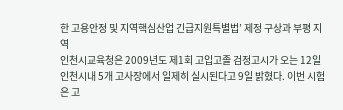한 고용안정 및 지역핵심산업 긴급지원특별법’ 제정 구상과 부평 지역
인천시교육청은 2009년도 제1회 고입고졸 검정고시가 오는 12일 인천시내 5개 고사장에서 일제히 실시된다고 9일 밝혔다. 이번 시험은 고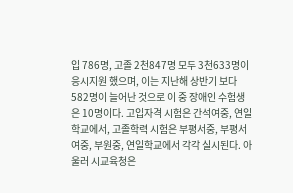입 786명, 고졸 2천847명 모두 3천633명이 응시지원 했으며, 이는 지난해 상반기 보다 582명이 늘어난 것으로 이 중 장애인 수험생은 10명이다. 고입자격 시험은 간석여중, 연일학교에서, 고졸학력 시험은 부평서중, 부평서여중, 부원중, 연일학교에서 각각 실시된다. 아울러 시교육청은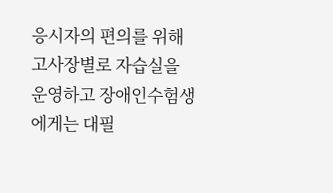응시자의 편의를 위해 고사장별로 자습실을 운영하고 장애인수험생에게는 대필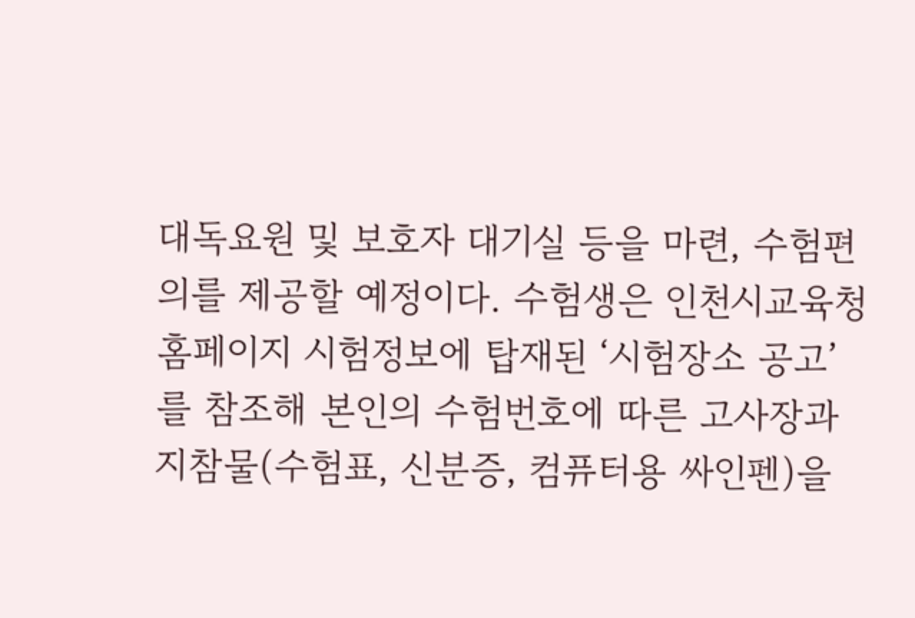대독요원 및 보호자 대기실 등을 마련, 수험편의를 제공할 예정이다. 수험생은 인천시교육청 홈페이지 시험정보에 탑재된 ‘시험장소 공고’를 참조해 본인의 수험번호에 따른 고사장과 지참물(수험표, 신분증, 컴퓨터용 싸인펜)을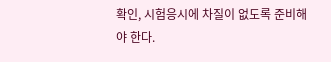확인, 시험응시에 차질이 없도록 준비해야 한다.